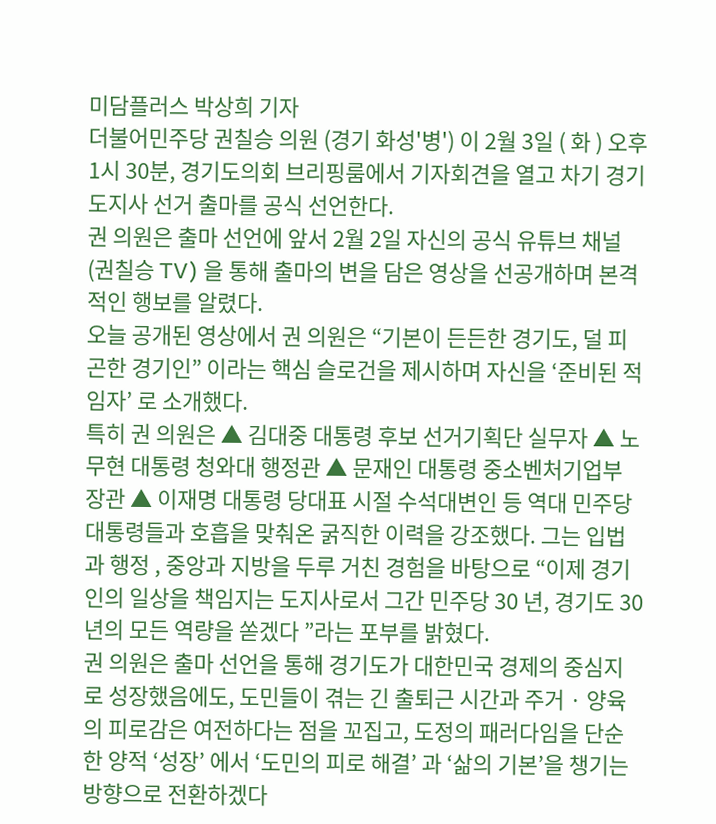미담플러스 박상희 기자
더불어민주당 권칠승 의원 (경기 화성'병') 이 2월 3일 ( 화 ) 오후 1시 30분, 경기도의회 브리핑룸에서 기자회견을 열고 차기 경기도지사 선거 출마를 공식 선언한다.
권 의원은 출마 선언에 앞서 2월 2일 자신의 공식 유튜브 채널 (권칠승 TV) 을 통해 출마의 변을 담은 영상을 선공개하며 본격적인 행보를 알렸다.
오늘 공개된 영상에서 권 의원은 “기본이 든든한 경기도, 덜 피곤한 경기인” 이라는 핵심 슬로건을 제시하며 자신을 ‘준비된 적임자’ 로 소개했다.
특히 권 의원은 ▲ 김대중 대통령 후보 선거기획단 실무자 ▲ 노무현 대통령 청와대 행정관 ▲ 문재인 대통령 중소벤처기업부 장관 ▲ 이재명 대통령 당대표 시절 수석대변인 등 역대 민주당 대통령들과 호흡을 맞춰온 굵직한 이력을 강조했다. 그는 입법과 행정 , 중앙과 지방을 두루 거친 경험을 바탕으로 “이제 경기인의 일상을 책임지는 도지사로서 그간 민주당 30 년, 경기도 30 년의 모든 역량을 쏟겠다 ”라는 포부를 밝혔다.
권 의원은 출마 선언을 통해 경기도가 대한민국 경제의 중심지로 성장했음에도, 도민들이 겪는 긴 출퇴근 시간과 주거 · 양육의 피로감은 여전하다는 점을 꼬집고, 도정의 패러다임을 단순한 양적 ‘성장’ 에서 ‘도민의 피로 해결’ 과 ‘삶의 기본’을 챙기는 방향으로 전환하겠다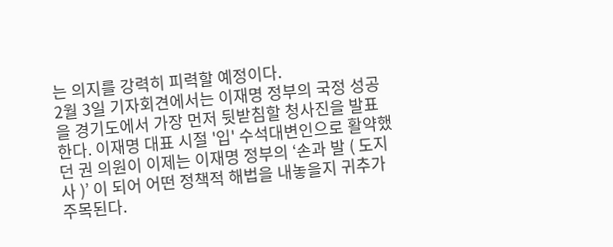는 의지를 강력히 피력할 예정이다.
2월 3일 기자회견에서는 이재명 정부의 국정 성공을 경기도에서 가장 먼저 뒷받침할 청사진을 발표한다. 이재명 대표 시절 '입' 수석대변인으로 활약했던 권 의원이 이제는 이재명 정부의 ‘손과 발 ( 도지사 )’ 이 되어 어떤 정책적 해법을 내놓을지 귀추가 주목된다.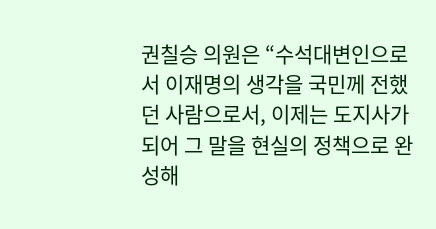권칠승 의원은 “수석대변인으로서 이재명의 생각을 국민께 전했던 사람으로서, 이제는 도지사가 되어 그 말을 현실의 정책으로 완성해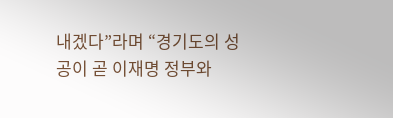내겠다”라며 “경기도의 성공이 곧 이재명 정부와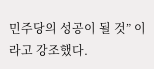민주당의 성공이 될 것” 이라고 강조했다.